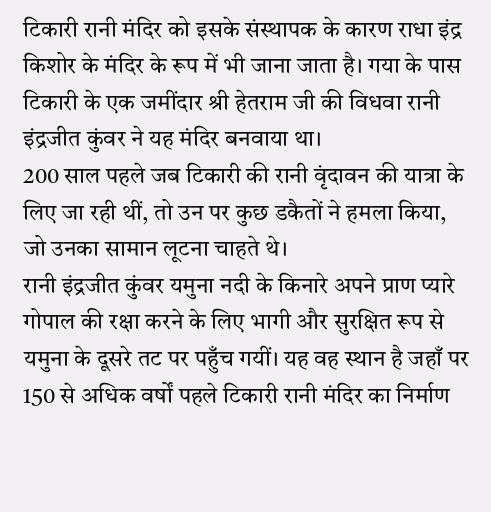टिकारी रानी मंदिर को इसके संस्थापक के कारण राधा इंद्र किशोर के मंदिर के रूप में भी जाना जाता है। गया के पास टिकारी के एक जमींदार श्री हेतराम जी की विधवा रानी इंद्रजीत कुंवर ने यह मंदिर बनवाया था।
200 साल पहले जब टिकारी की रानी वृंदावन की यात्रा के लिए जा रही थीं, तो उन पर कुछ डकैतों ने हमला किया, जो उनका सामान लूटना चाहते थे।
रानी इंद्रजीत कुंवर यमुना नदी के किनारे अपने प्राण प्यारे गोपाल की रक्षा करने के लिए भागी और सुरक्षित रूप से यमुना के दूसरे तट पर पहुँच गयीं। यह वह स्थान है जहाँ पर 150 से अधिक वर्षों पहले टिकारी रानी मंदिर का निर्माण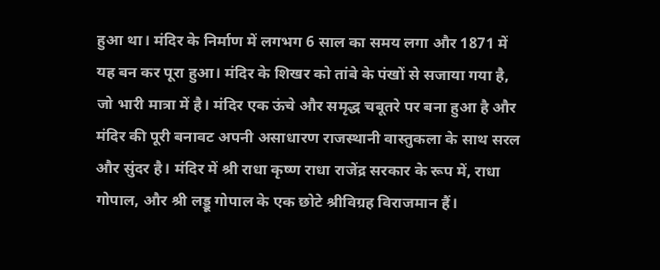हुआ था। मंदिर के निर्माण में लगभग 6 साल का समय लगा और 1871 में यह बन कर पूरा हुआ। मंदिर के शिखर को तांबे के पंखों से सजाया गया है, जो भारी मात्रा में है। मंदिर एक ऊंचे और समृद्ध चबूतरे पर बना हुआ है और मंदिर की पूरी बनावट अपनी असाधारण राजस्थानी वास्तुकला के साथ सरल और सुंदर है। मंदिर में श्री राधा कृष्ण राधा राजेंद्र सरकार के रूप में, राधा गोपाल, और श्री लड्डू गोपाल के एक छोटे श्रीविग्रह विराजमान हैं।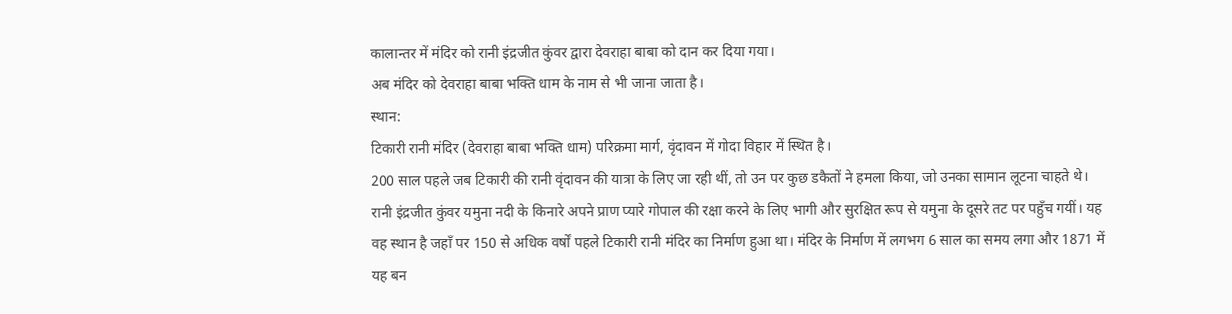कालान्तर में मंदिर को रानी इंद्रजीत कुंवर द्वारा देवराहा बाबा को दान कर दिया गया।
अब मंदिर को देवराहा बाबा भक्ति धाम के नाम से भी जाना जाता है।
स्थान:
टिकारी रानी मंदिर (देवराहा बाबा भक्ति धाम) परिक्रमा मार्ग, वृंदावन में गोदा विहार में स्थित है।
200 साल पहले जब टिकारी की रानी वृंदावन की यात्रा के लिए जा रही थीं, तो उन पर कुछ डकैतों ने हमला किया, जो उनका सामान लूटना चाहते थे।
रानी इंद्रजीत कुंवर यमुना नदी के किनारे अपने प्राण प्यारे गोपाल की रक्षा करने के लिए भागी और सुरक्षित रूप से यमुना के दूसरे तट पर पहुँच गयीं। यह वह स्थान है जहाँ पर 150 से अधिक वर्षों पहले टिकारी रानी मंदिर का निर्माण हुआ था। मंदिर के निर्माण में लगभग 6 साल का समय लगा और 1871 में यह बन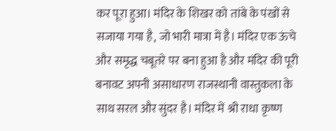कर पूरा हुआ। मंदिर के शिखर को तांबे के पंखों से सजाया गया है, जो भारी मात्रा में है। मंदिर एक ऊंचे और समृद्ध चबूतरे पर बना हुआ है और मंदिर की पूरी बनावट अपनी असाधारण राजस्थानी वास्तुकला के साथ सरल और सुंदर है। मंदिर में श्री राधा कृष्ण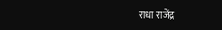राधा राजेंद्र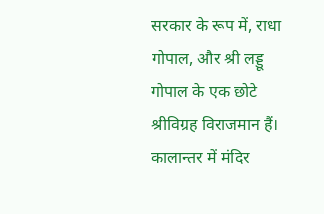सरकार के रूप में, राधा गोपाल, और श्री लड्डू गोपाल के एक छोटे श्रीविग्रह विराजमान हैं। कालान्तर में मंदिर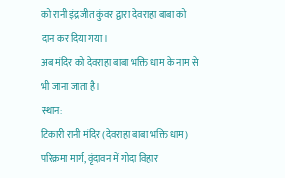को रानी इंद्रजीत कुंवर द्वारा देवराहा बाबा को दान कर दिया गया।
अब मंदिर को देवराहा बाबा भक्ति धाम के नाम से भी जाना जाता है।
स्थान:
टिकारी रानी मंदिर (देवराहा बाबा भक्ति धाम) परिक्रमा मार्ग, वृंदावन में गोदा विहार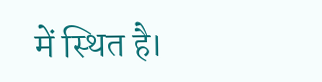में स्थित है।